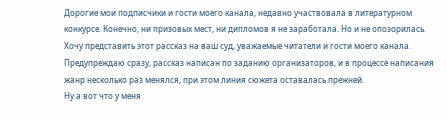Дорогие мои подписчики и гости моего канала, недавно участвовала в литературном конкурсе. Конечно, ни призовых мест, ни дипломов я не заработала. Но и не опозорилась.
Хочу представить этот рассказ на ваш суд, уважаемые читатели и гости моего канала. Предупреждаю сразу, рассказ написан по заданию организаторов, и в процессе написания жанр несколько раз менялся, при этом линия сюжета оставалась прежней.
Ну а вот что у меня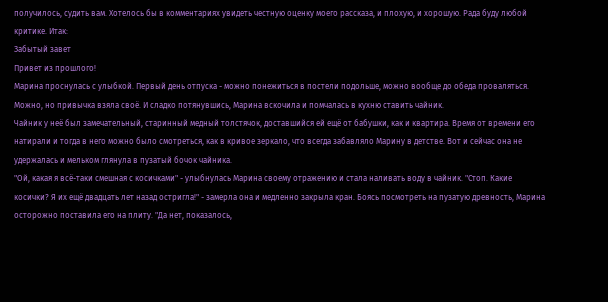получилось, судить вам. Хотелось бы в комментариях увидеть честную оценку моего рассказа, и плохую, и хорошую. Рада буду любой критике. Итак:
Забытый завет
Привет из прошлого!
Марина проснулась с улыбкой. Первый день отпуска - можно понежиться в постели подольше, можно вообще до обеда проваляться. Можно, но привычка взяла своё. И сладко потянувшись, Марина вскочила и помчалась в кухню ставить чайник.
Чайник у неё был замечательный, старинный медный толстячок, доставшийся ей ещё от бабушки, как и квартира. Время от времени его натирали и тогда в него можно было смотреться, как в кривое зеркало, что всегда забавляло Марину в детстве. Вот и сейчас она не удержалась и мельком глянула в пузатый бочок чайника.
"Ой, какая я всё-таки смешная с косичками" - улыбнулась Марина своему отражению и стала наливать воду в чайник. "Стоп. Какие косички? Я их ещё двадцать лет назад остригла!" - замерла она и медленно закрыла кран. Боясь посмотреть на пузатую древность, Марина осторожно поставила его на плиту. "Да нет, показалось,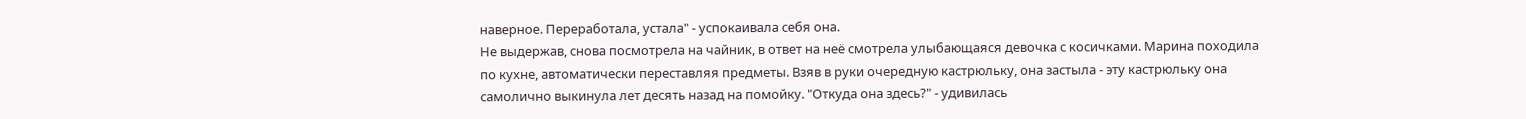наверное. Переработала, устала" - успокаивала себя она.
Не выдержав, снова посмотрела на чайник, в ответ на неё смотрела улыбающаяся девочка с косичками. Марина походила по кухне, автоматически переставляя предметы. Взяв в руки очередную кастрюльку, она застыла - эту кастрюльку она самолично выкинула лет десять назад на помойку. "Откуда она здесь?" - удивилась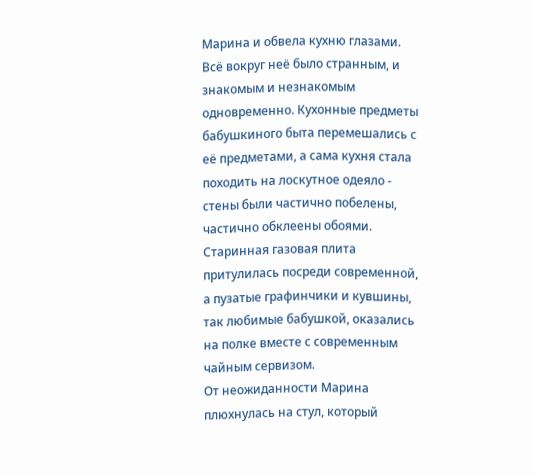Марина и обвела кухню глазами.
Всё вокруг неё было странным, и знакомым и незнакомым одновременно. Кухонные предметы бабушкиного быта перемешались с её предметами, а сама кухня стала походить на лоскутное одеяло - стены были частично побелены, частично обклеены обоями. Старинная газовая плита притулилась посреди современной, а пузатые графинчики и кувшины, так любимые бабушкой, оказались на полке вместе с современным чайным сервизом.
От неожиданности Марина плюхнулась на стул, который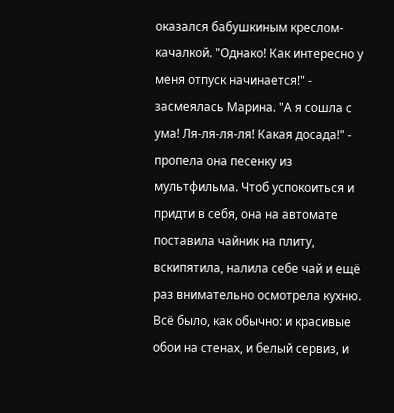оказался бабушкиным креслом-качалкой. "Однако! Как интересно у меня отпуск начинается!" - засмеялась Марина. "А я сошла с ума! Ля-ля-ля-ля! Какая досада!" - пропела она песенку из мультфильма. Чтоб успокоиться и придти в себя, она на автомате поставила чайник на плиту, вскипятила, налила себе чай и ещё раз внимательно осмотрела кухню.
Всё было, как обычно: и красивые обои на стенах, и белый сервиз, и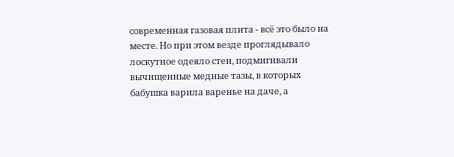современная газовая плита - всё это было на месте. Но при этом везде проглядывало лоскутное одеяло стен, подмигивали вычищенные медные тазы, в которых бабушка варила варенье на даче, а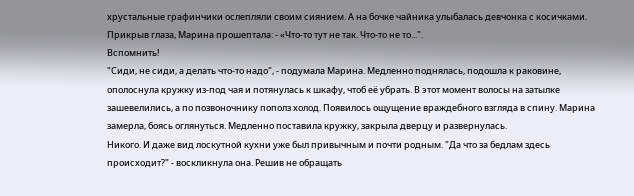хрустальные графинчики ослепляли своим сиянием. А на бочке чайника улыбалась девчонка с косичками. Прикрыв глаза, Марина прошептала: - «Что-то тут не так. Что-то не то...".
Вспомнить!
"Сиди, не сиди, а делать что-то надо", - подумала Марина. Медленно поднялась, подошла к раковине, ополоснула кружку из-под чая и потянулась к шкафу, чтоб её убрать. В этот момент волосы на затылке зашевелились, а по позвоночнику пополз холод. Появилось ощущение враждебного взгляда в спину. Марина замерла, боясь оглянуться. Медленно поставила кружку, закрыла дверцу и развернулась.
Никого. И даже вид лоскутной кухни уже был привычным и почти родным. "Да что за бедлам здесь происходит?" - воскликнула она. Решив не обращать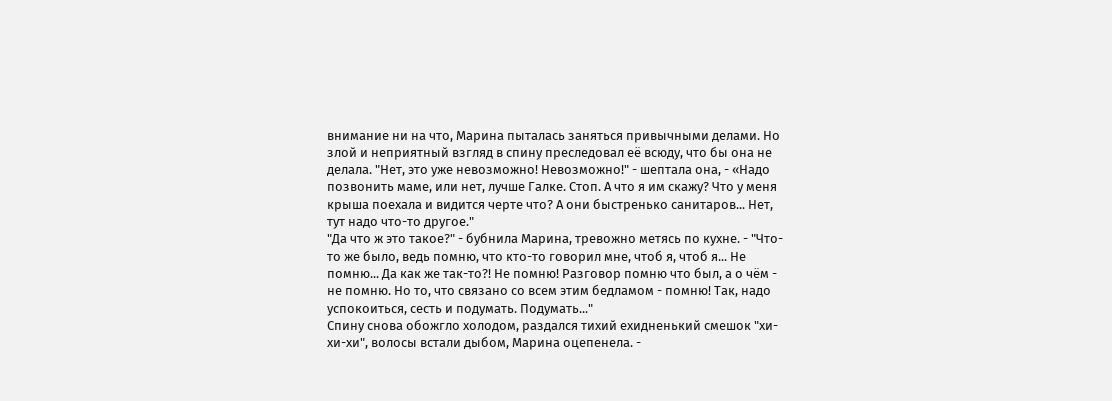внимание ни на что, Марина пыталась заняться привычными делами. Но злой и неприятный взгляд в спину преследовал её всюду, что бы она не делала. "Нет, это уже невозможно! Невозможно!" - шептала она, - «Надо позвонить маме, или нет, лучше Галке. Стоп. А что я им скажу? Что у меня крыша поехала и видится черте что? А они быстренько санитаров... Нет, тут надо что-то другое."
"Да что ж это такое?" - бубнила Марина, тревожно метясь по кухне. - "Что-то же было, ведь помню, что кто-то говорил мне, чтоб я, чтоб я... Не помню... Да как же так-то?! Не помню! Разговор помню что был, а о чём - не помню. Но то, что связано со всем этим бедламом - помню! Так, надо успокоиться, сесть и подумать. Подумать..."
Спину снова обожгло холодом, раздался тихий ехидненький смешок "хи-хи-хи", волосы встали дыбом, Марина оцепенела. -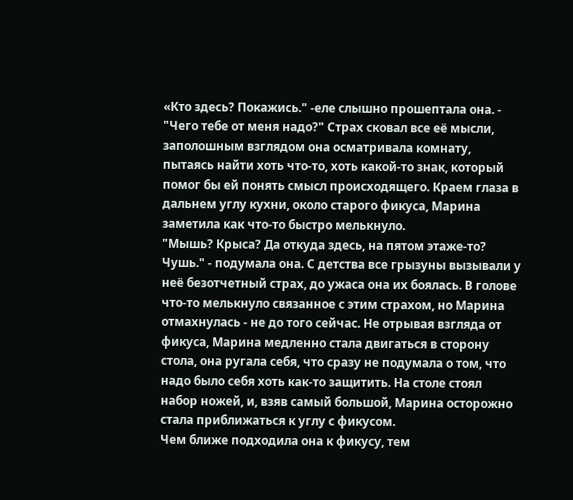«Кто здесь? Покажись." -еле слышно прошептала она. - "Чего тебе от меня надо?" Страх сковал все её мысли, заполошным взглядом она осматривала комнату, пытаясь найти хоть что-то, хоть какой-то знак, который помог бы ей понять смысл происходящего. Краем глаза в дальнем углу кухни, около старого фикуса, Марина заметила как что-то быстро мелькнуло.
"Мышь? Крыса? Да откуда здесь, на пятом этаже-то? Чушь." - подумала она. С детства все грызуны вызывали у неё безотчетный страх, до ужаса она их боялась. В голове что-то мелькнуло связанное с этим страхом, но Марина отмахнулась - не до того сейчас. Не отрывая взгляда от фикуса, Марина медленно стала двигаться в сторону стола, она ругала себя, что сразу не подумала о том, что надо было себя хоть как-то защитить. На столе стоял набор ножей, и, взяв самый большой, Марина осторожно стала приближаться к углу с фикусом.
Чем ближе подходила она к фикусу, тем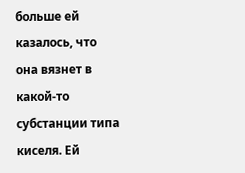больше ей казалось, что она вязнет в какой-то субстанции типа киселя. Ей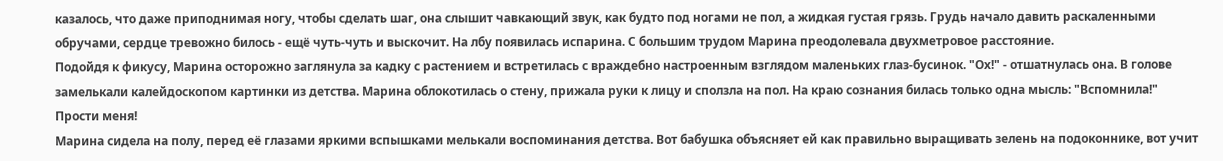казалось, что даже приподнимая ногу, чтобы сделать шаг, она слышит чавкающий звук, как будто под ногами не пол, а жидкая густая грязь. Грудь начало давить раскаленными обручами, сердце тревожно билось - ещё чуть-чуть и выскочит. На лбу появилась испарина. С большим трудом Марина преодолевала двухметровое расстояние.
Подойдя к фикусу, Марина осторожно заглянула за кадку с растением и встретилась с враждебно настроенным взглядом маленьких глаз-бусинок. "Ох!" - отшатнулась она. В голове замелькали калейдоскопом картинки из детства. Марина облокотилась о стену, прижала руки к лицу и сползла на пол. На краю сознания билась только одна мысль: "Вспомнила!"
Прости меня!
Марина сидела на полу, перед её глазами яркими вспышками мелькали воспоминания детства. Вот бабушка объясняет ей как правильно выращивать зелень на подоконнике, вот учит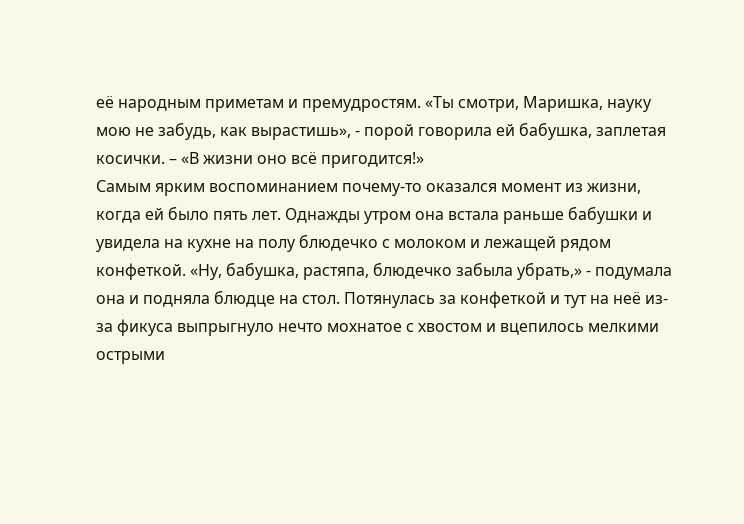её народным приметам и премудростям. «Ты смотри, Маришка, науку мою не забудь, как вырастишь», - порой говорила ей бабушка, заплетая косички. – «В жизни оно всё пригодится!»
Самым ярким воспоминанием почему-то оказался момент из жизни, когда ей было пять лет. Однажды утром она встала раньше бабушки и увидела на кухне на полу блюдечко с молоком и лежащей рядом конфеткой. «Ну, бабушка, растяпа, блюдечко забыла убрать,» - подумала она и подняла блюдце на стол. Потянулась за конфеткой и тут на неё из-за фикуса выпрыгнуло нечто мохнатое с хвостом и вцепилось мелкими острыми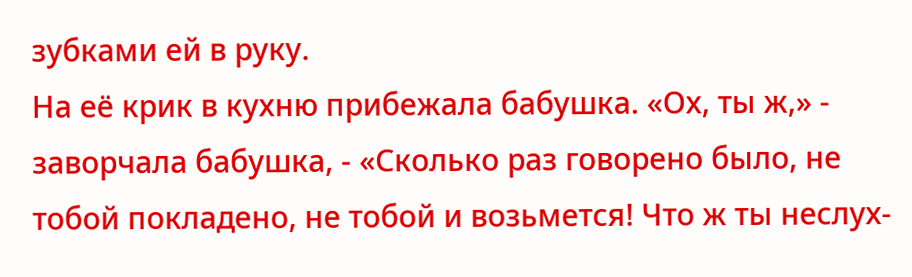зубками ей в руку.
На её крик в кухню прибежала бабушка. «Ох, ты ж,» - заворчала бабушка, - «Сколько раз говорено было, не тобой покладено, не тобой и возьмется! Что ж ты неслух-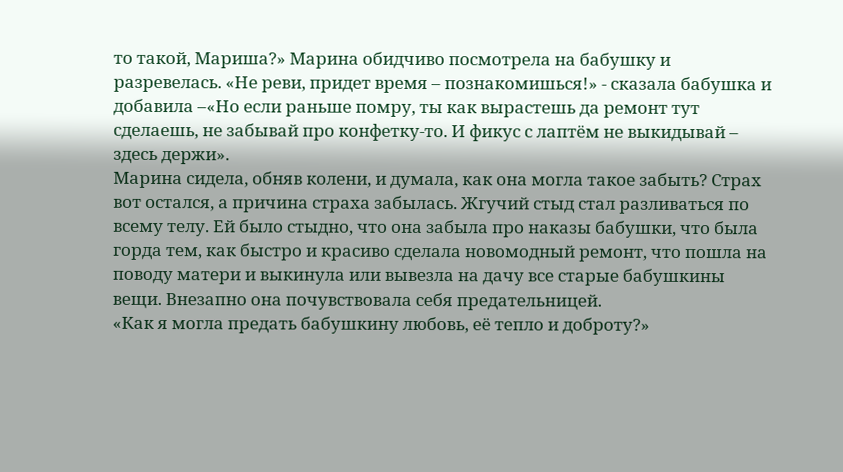то такой, Мариша?» Марина обидчиво посмотрела на бабушку и разревелась. «Не реви, придет время – познакомишься!» - сказала бабушка и добавила –«Но если раньше помру, ты как вырастешь да ремонт тут сделаешь, не забывай про конфетку-то. И фикус с лаптём не выкидывай – здесь держи».
Марина сидела, обняв колени, и думала, как она могла такое забыть? Страх вот остался, а причина страха забылась. Жгучий стыд стал разливаться по всему телу. Ей было стыдно, что она забыла про наказы бабушки, что была горда тем, как быстро и красиво сделала новомодный ремонт, что пошла на поводу матери и выкинула или вывезла на дачу все старые бабушкины вещи. Внезапно она почувствовала себя предательницей.
«Как я могла предать бабушкину любовь, её тепло и доброту?»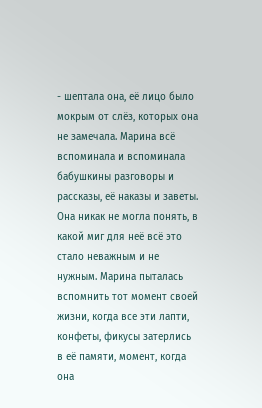- шептала она, её лицо было мокрым от слёз, которых она не замечала. Марина всё вспоминала и вспоминала бабушкины разговоры и рассказы, её наказы и заветы. Она никак не могла понять, в какой миг для неё всё это стало неважным и не нужным. Марина пыталась вспомнить тот момент своей жизни, когда все эти лапти, конфеты, фикусы затерлись в её памяти, момент, когда она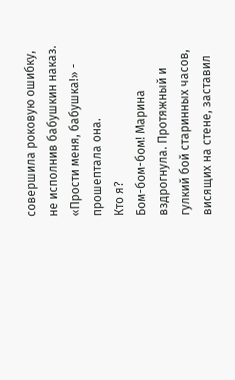совершила роковую ошибку, не исполнив бабушкин наказ. «Прости меня, бабушка!» - прошептала она.
Кто я?
Бом-бом-бом! Марина вздрогнула. Протяжный и гулкий бой старинных часов, висящих на стене, заставил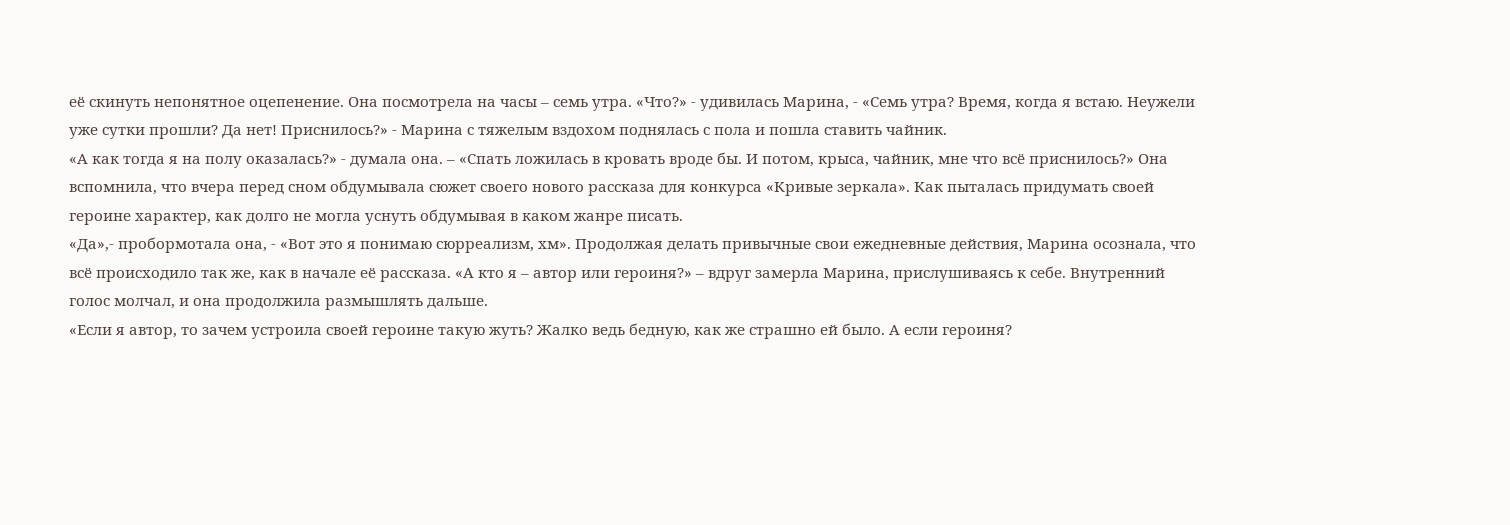её скинуть непонятное оцепенение. Она посмотрела на часы – семь утра. «Что?» - удивилась Марина, - «Семь утра? Время, когда я встаю. Неужели уже сутки прошли? Да нет! Приснилось?» - Марина с тяжелым вздохом поднялась с пола и пошла ставить чайник.
«А как тогда я на полу оказалась?» - думала она. – «Спать ложилась в кровать вроде бы. И потом, крыса, чайник, мне что всё приснилось?» Она вспомнила, что вчера перед сном обдумывала сюжет своего нового рассказа для конкурса «Кривые зеркала». Как пыталась придумать своей героине характер, как долго не могла уснуть обдумывая в каком жанре писать.
«Да»,- пробормотала она, - «Вот это я понимаю сюрреализм, хм». Продолжая делать привычные свои ежедневные действия, Марина осознала, что всё происходило так же, как в начале её рассказа. «А кто я – автор или героиня?» – вдруг замерла Марина, прислушиваясь к себе. Внутренний голос молчал, и она продолжила размышлять дальше.
«Если я автор, то зачем устроила своей героине такую жуть? Жалко ведь бедную, как же страшно ей было. А если героиня?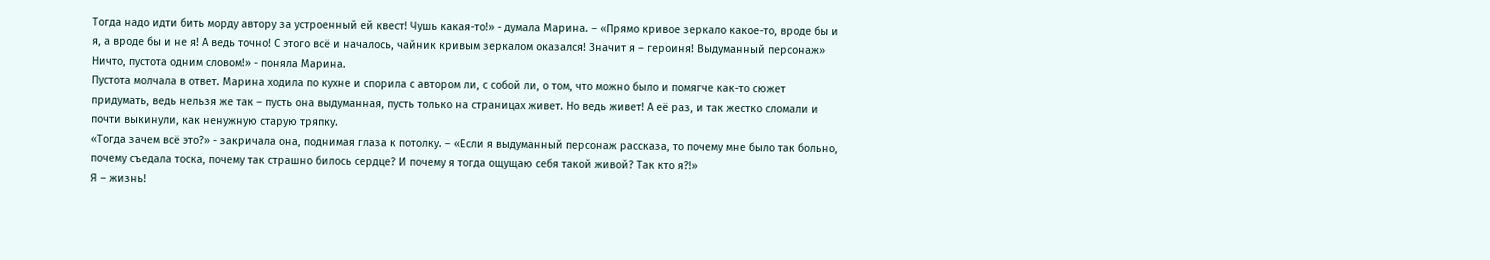Тогда надо идти бить морду автору за устроенный ей квест! Чушь какая-то!» - думала Марина. – «Прямо кривое зеркало какое-то, вроде бы и я, а вроде бы и не я! А ведь точно! С этого всё и началось, чайник кривым зеркалом оказался! Значит я – героиня! Выдуманный персонаж» Ничто, пустота одним словом!» - поняла Марина.
Пустота молчала в ответ. Марина ходила по кухне и спорила с автором ли, с собой ли, о том, что можно было и помягче как-то сюжет придумать, ведь нельзя же так – пусть она выдуманная, пусть только на страницах живет. Но ведь живет! А её раз, и так жестко сломали и почти выкинули, как ненужную старую тряпку.
«Тогда зачем всё это?» - закричала она, поднимая глаза к потолку. – «Если я выдуманный персонаж рассказа, то почему мне было так больно, почему съедала тоска, почему так страшно билось сердце? И почему я тогда ощущаю себя такой живой? Так кто я?!»
Я – жизнь!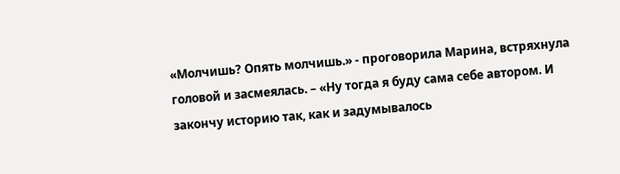«Молчишь? Опять молчишь.» - проговорила Марина, встряхнула головой и засмеялась. – «Ну тогда я буду сама себе автором. И закончу историю так, как и задумывалось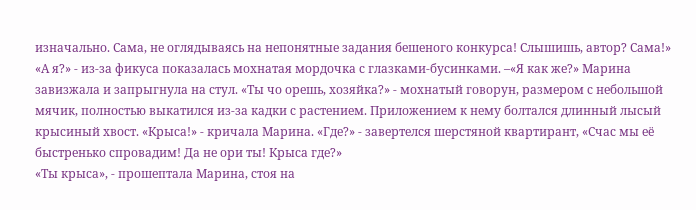изначально. Сама, не оглядываясь на непонятные задания бешеного конкурса! Слышишь, автор? Сама!»
«А я?» - из-за фикуса показалась мохнатая мордочка с глазками-бусинками. –«Я как же?» Марина завизжала и запрыгнула на стул. «Ты чо орешь, хозяйка?» - мохнатый говорун, размером с небольшой мячик, полностью выкатился из-за кадки с растением. Приложением к нему болтался длинный лысый крысиный хвост. «Крыса!» - кричала Марина. «Где?» - завертелся шерстяной квартирант, «Счас мы её быстренько спровадим! Да не ори ты! Крыса где?»
«Ты крыса», - прошептала Марина, стоя на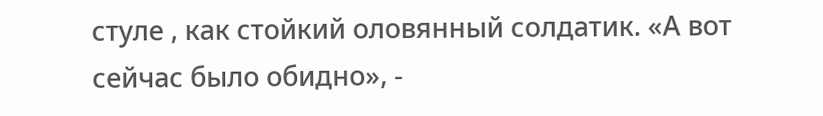стуле , как стойкий оловянный солдатик. «А вот сейчас было обидно», -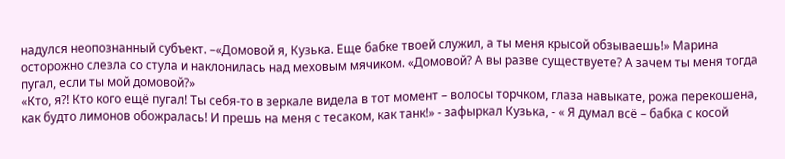надулся неопознанный субъект. –«Домовой я, Кузька. Еще бабке твоей служил, а ты меня крысой обзываешь!» Марина осторожно слезла со стула и наклонилась над меховым мячиком. «Домовой? А вы разве существуете? А зачем ты меня тогда пугал, если ты мой домовой?»
«Кто, я?! Кто кого ещё пугал! Ты себя-то в зеркале видела в тот момент – волосы торчком, глаза навыкате, рожа перекошена, как будто лимонов обожралась! И прешь на меня с тесаком, как танк!» - зафыркал Кузька, - « Я думал всё – бабка с косой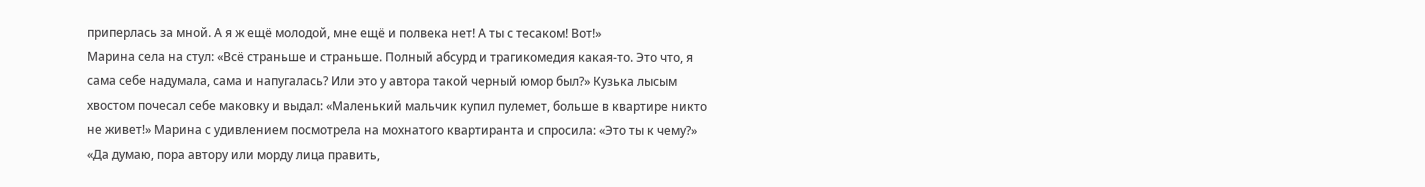приперлась за мной. А я ж ещё молодой, мне ещё и полвека нет! А ты с тесаком! Вот!»
Марина села на стул: «Всё страньше и страньше. Полный абсурд и трагикомедия какая-то. Это что, я сама себе надумала, сама и напугалась? Или это у автора такой черный юмор был?» Кузька лысым хвостом почесал себе маковку и выдал: «Маленький мальчик купил пулемет, больше в квартире никто не живет!» Марина с удивлением посмотрела на мохнатого квартиранта и спросила: «Это ты к чему?»
«Да думаю, пора автору или морду лица править,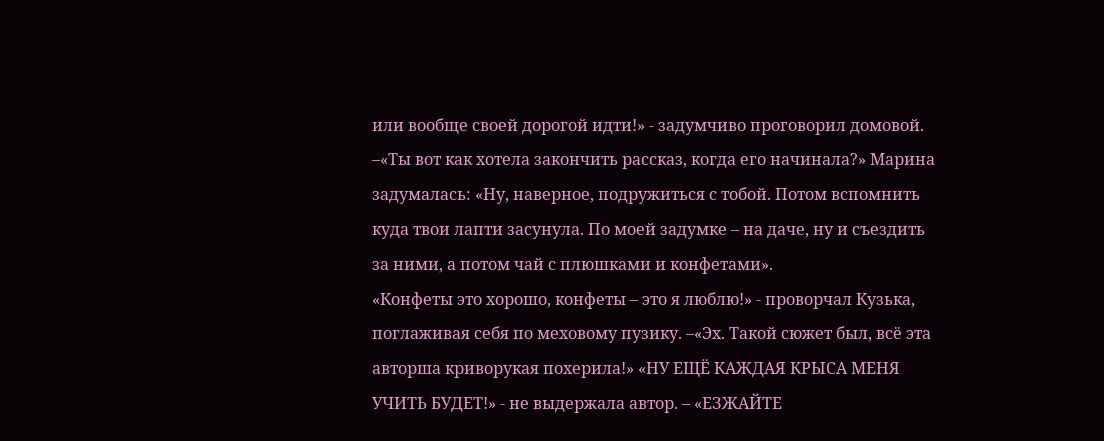или вообще своей дорогой идти!» - задумчиво проговорил домовой. –«Ты вот как хотела закончить рассказ, когда его начинала?» Марина задумалась: «Ну, наверное, подружиться с тобой. Потом вспомнить куда твои лапти засунула. По моей задумке – на даче, ну и съездить за ними, а потом чай с плюшками и конфетами».
«Конфеты это хорошо, конфеты – это я люблю!» - проворчал Кузька, поглаживая себя по меховому пузику. –«Эх. Такой сюжет был, всё эта авторша криворукая похерила!» «НУ ЕЩЁ КАЖДАЯ КРЫСА МЕНЯ УЧИТЬ БУДЕТ!» - не выдержала автор. – «ЕЗЖАЙТЕ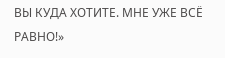ВЫ КУДА ХОТИТЕ. МНЕ УЖЕ ВСЁ РАВНО!»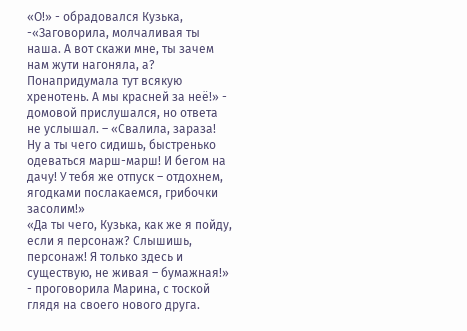«О!» - обрадовался Кузька, -«Заговорила, молчаливая ты наша. А вот скажи мне, ты зачем нам жути нагоняла, а? Понапридумала тут всякую хренотень. А мы красней за неё!» - домовой прислушался, но ответа не услышал. – «Свалила, зараза! Ну а ты чего сидишь, быстренько одеваться марш-марш! И бегом на дачу! У тебя же отпуск – отдохнем, ягодками послакаемся, грибочки засолим!»
«Да ты чего, Кузька, как же я пойду, если я персонаж? Слышишь, персонаж! Я только здесь и существую, не живая – бумажная!» - проговорила Марина, с тоской глядя на своего нового друга.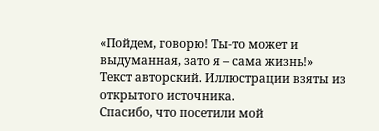«Пойдем, говорю! Ты-то может и выдуманная, зато я – сама жизнь!»
Текст авторский. Иллюстрации взяты из открытого источника.
Спасибо, что посетили мой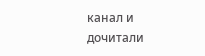канал и дочитали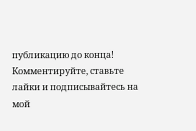публикацию до конца!
Комментируйте, ставьте лайки и подписывайтесь на мой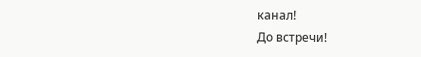канал!
До встречи!